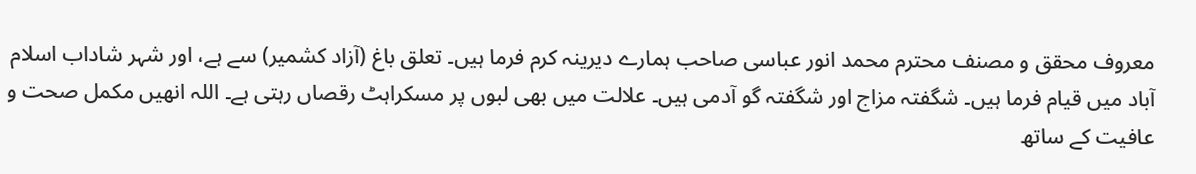معروف محقق و مصنف محترم محمد انور عباسی صاحب ہمارے دیرینہ کرم فرما ہیں۔ تعلق باغ (آزاد کشمیر) سے ہے، اور شہر شاداب اسلام آباد میں قیام فرما ہیں۔ شگفتہ مزاج اور شگفتہ گو آدمی ہیں۔ علالت میں بھی لبوں پر مسکراہٹ رقصاں رہتی ہے۔ اللہ انھیں مکمل صحت و عافیت کے ساتھ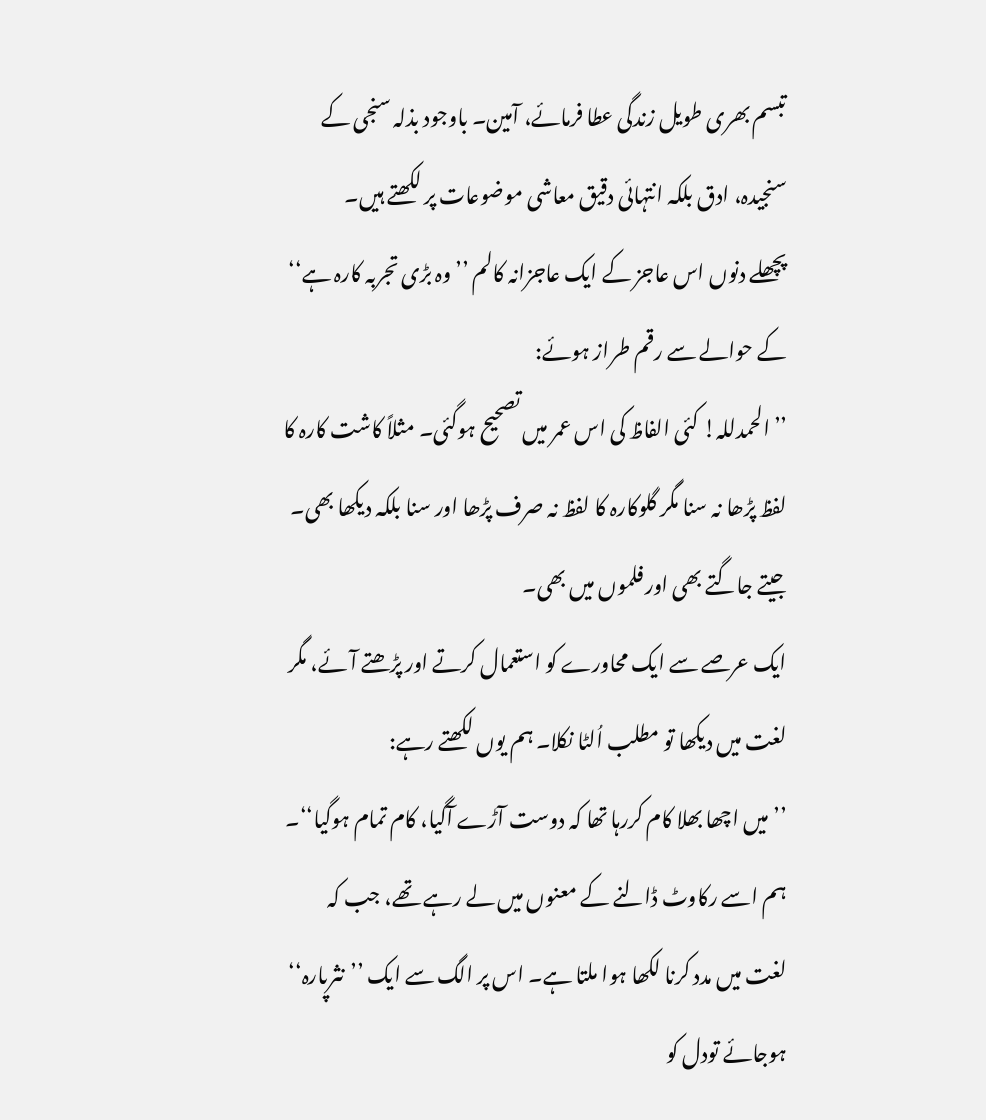تبسم بھری طویل زندگی عطا فرمائے، آمین۔ باوجود بذلہ سنجی کے سنجیدہ، ادق بلکہ انتہائی دقیق معاشی موضوعات پر لکھتے ہیں۔
پچھلے دنوں اس عاجز کے ایک عاجزانہ کالم ’’وہ بڑی تجربہ کارہ ہے‘‘ کے حوالے سے رقم طراز ہوئے:
’’الحمدللہ! کئی الفاظ کی اس عمر میں تصحیح ہوگئی۔ مثلاً کاشت کارہ کا لفظ پڑھا نہ سنا مگر گلوکارہ کا لفظ نہ صرف پڑھا اور سنا بلکہ دیکھا بھی۔ جیتے جاگتے بھی اور فلموں میں بھی۔
ایک عرصے سے ایک محاورے کو استعمال کرتے اور پڑھتے آئے، مگر لغت میں دیکھا تو مطلب اُلٹا نکلا۔ ہم یوں لکھتے رہے:
’’میں اچھا بھلا کام کررہا تھا کہ دوست آڑے آگیا، کام تمام ہوگیا‘‘۔
ہم اسے رکاوٹ ڈالنے کے معنوں میں لے رہے تھے، جب کہ لغت میں مدد کرنا لکھا ہوا ملتا ہے۔ اس پر الگ سے ایک ’’نثرپارہ‘‘ ہوجائے تودل کو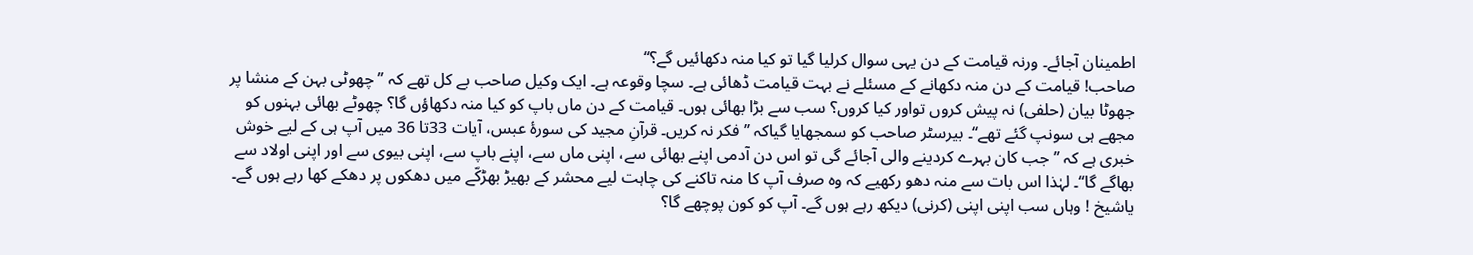اطمینان آجائے۔ ورنہ قیامت کے دن یہی سوال کرلیا گیا تو کیا منہ دکھائیں گے؟‘‘
صاحب! قیامت کے دن منہ دکھانے کے مسئلے نے بہت قیامت ڈھائی ہے۔ سچا وقوعہ ہے۔ ایک وکیل صاحب بے کل تھے کہ ’’چھوٹی بہن کے منشا پر جھوٹا بیان (حلفی) نہ پیش کروں تواور کیا کروں؟ سب سے بڑا بھائی ہوں۔ قیامت کے دن ماں باپ کو کیا منہ دکھاؤں گا؟ چھوٹے بھائی بہنوں کو مجھے ہی سونپ گئے تھے‘‘۔ بیرسٹر صاحب کو سمجھایا گیاکہ ’’فکر نہ کریں۔ قرآنِ مجید کی سورۂ عبس، آیات 33تا 36 میں آپ ہی کے لیے خوش خبری ہے کہ ’’جب کان بہرے کردینے والی آجائے گی تو اس دن آدمی اپنے بھائی سے، اپنی ماں سے، اپنے باپ سے، اپنی بیوی سے اور اپنی اولاد سے بھاگے گا‘‘۔ لہٰذا اس بات سے منہ دھو رکھیے کہ وہ صرف آپ کا منہ تاکنے کی چاہت لیے محشر کے بھیڑ بھڑکّے میں دھکوں پر دھکے کھا رہے ہوں گے۔ یاشیخ ! وہاں سب اپنی اپنی (کرنی) دیکھ رہے ہوں گے۔ آپ کو کون پوچھے گا؟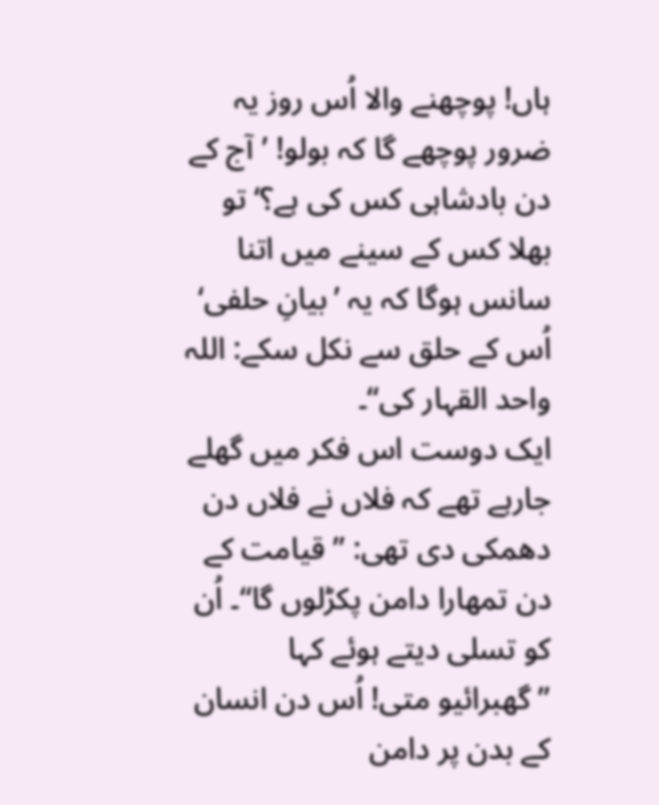ہاں! پوچھنے والا اُس روز یہ ضرور پوچھے گا کہ بولو! ’آج کے دن بادشاہی کس کی ہے؟‘ تو بھلا کس کے سینے میں اتنا سانس ہوگا کہ یہ ’بیانِ حلفی‘ اُس کے حلق سے نکل سکے: اللہ واحد القہار کی‘‘۔
ایک دوست اس فکر میں گھلے جارہے تھے کہ فلاں نے فلاں دن دھمکی دی تھی: ’’ قیامت کے دن تمھارا دامن پکڑلوں گا‘‘۔ اُن کو تسلی دیتے ہوئے کہا ’’گھبرائیو متی! اُس دن انسان کے بدن پر دامن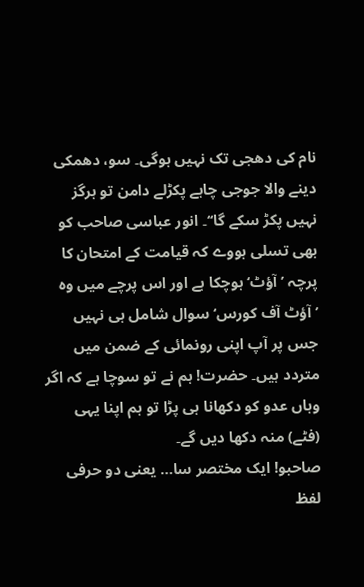نام کی دھجی تک نہیں ہوگی۔ سو، دھمکی دینے والا جوجی چاہے پکڑلے دامن تو ہرگز نہیں پکڑ سکے گا‘‘۔ انور عباسی صاحب کو بھی تسلی ہووے کہ قیامت کے امتحان کا پرچہ ’آؤٹ‘ ہوچکا ہے اور اس پرچے میں وہ ’آؤٹ آف کورس‘ سوال شامل ہی نہیں جس پر آپ اپنی رونمائی کے ضمن میں متردد ہیں۔ حضرت! ہم نے تو سوچا ہے کہ اگر وہاں عدو کو دکھانا ہی پڑا تو ہم اپنا یہی (فٹے) منہ دکھا دیں گے۔
صاحبو! ایک مختصر سا… یعنی دو حرفی لفظ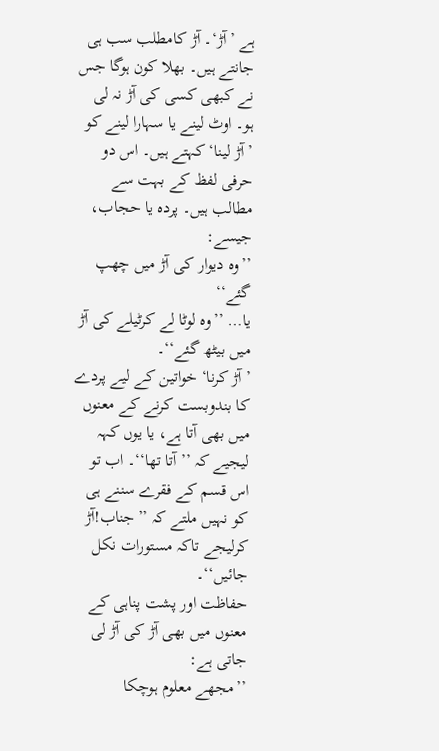ہے ’آڑ‘۔ آڑ کامطلب سب ہی جانتے ہیں۔ بھلا کون ہوگا جس نے کبھی کسی کی آڑ نہ لی ہو۔ اوٹ لینے یا سہارا لینے کو ’آڑ لینا‘ کہتے ہیں۔ اس دو حرفی لفظ کے بہت سے مطالب ہیں۔ پردہ یا حجاب، جیسے:
’’وہ دیوار کی آڑ میں چھپ گئے‘‘
یا… ’’وہ لوٹا لے کرٹیلے کی آڑ میں بیٹھ گئے‘‘۔
’آڑ کرنا‘ خواتین کے لیے پردے کا بندوبست کرنے کے معنوں میں بھی آتا ہے، یا یوں کہہ لیجیے کہ ’’آتا تھا‘‘۔ اب تو اس قسم کے فقرے سننے ہی کو نہیں ملتے کہ ’’جناب!آڑ کرلیجے تاکہ مستورات نکل جائیں‘‘۔
حفاظت اور پشت پناہی کے معنوں میں بھی آڑ کی آڑ لی جاتی ہے:
’’مجھے معلوم ہوچکا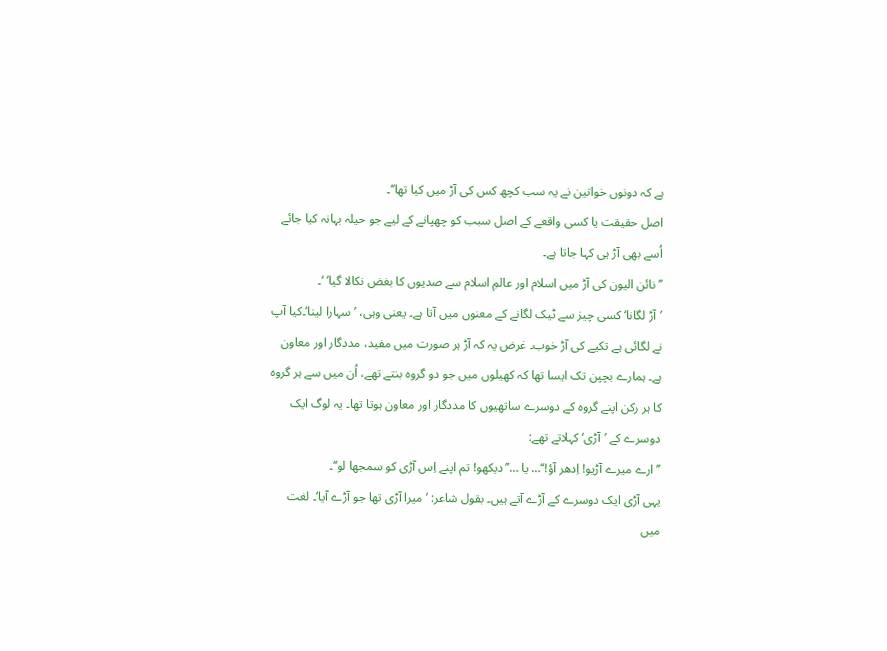ہے کہ دونوں خواتین نے یہ سب کچھ کس کی آڑ میں کیا تھا‘‘۔
اصل حقیقت یا کسی واقعے کے اصل سبب کو چھپانے کے لیے جو حیلہ بہانہ کیا جائے اُسے بھی آڑ ہی کہا جاتا ہے۔
’’نائن الیون کی آڑ میں اسلام اور عالمِ اسلام سے صدیوں کا بغض نکالا گیا‘ ‘۔
’آڑ لگانا‘ کسی چیز سے ٹیک لگانے کے معنوں میں آتا ہے۔ یعنی وہی، ’سہارا لینا‘۔کیا آپ نے لگائی ہے تکیے کی آڑ خوب۔ غرض یہ کہ آڑ ہر صورت میں مفید، مددگار اور معاون ہے۔ ہمارے بچپن تک ایسا تھا کہ کھیلوں میں جو دو گروہ بنتے تھے، اُن میں سے ہر گروہ کا ہر رکن اپنے گروہ کے دوسرے ساتھیوں کا مددگار اور معاون ہوتا تھا۔ یہ لوگ ایک دوسرے کے ’آڑی‘ کہلاتے تھے:
’’ارے میرے آڑیو! اِدھر آؤ!‘‘… یا …’’دیکھو! تم اپنے اِس آڑی کو سمجھا لو‘‘۔
یہی آڑی ایک دوسرے کے آڑے آتے ہیں۔ بقول شاعر: ’میرا آڑی تھا جو آڑے آیا‘۔ لغت میں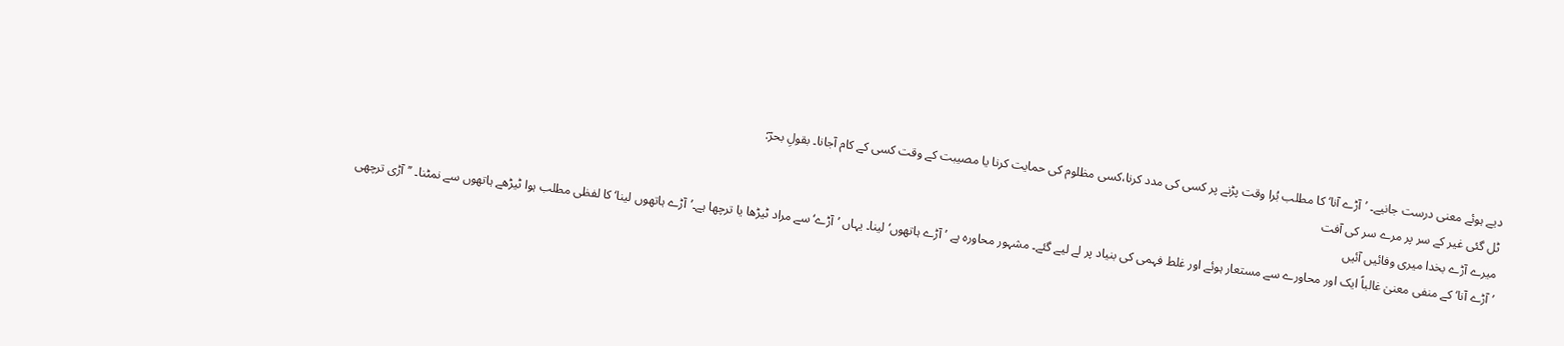دیے ہوئے معنی درست جانیے۔ ’آڑے آنا‘ کا مطلب بُرا وقت پڑنے پر کسی کی مدد کرنا،کسی مظلوم کی حمایت کرنا یا مصیبت کے وقت کسی کے کام آجانا۔ بقولِ بحرؔ:
ٹل گئی غیر کے سر پر مرے سر کی آفت
میرے آڑے بخدا میری وفائیں آئیں
’آڑے آنا‘ کے منفی معنیٰ غالباً ایک اور محاورے سے مستعار ہوئے اور غلط فہمی کی بنیاد پر لے لیے گئے۔ مشہور محاورہ ہے ’آڑے ہاتھوں‘ لینا۔ یہاں ’آڑے‘سے مراد ٹیڑھا یا ترچھا ہے۔’آڑے ہاتھوں لینا‘ کا لفظی مطلب ہوا ٹیڑھے ہاتھوں سے نمٹنا۔ ’’آڑی ترچھی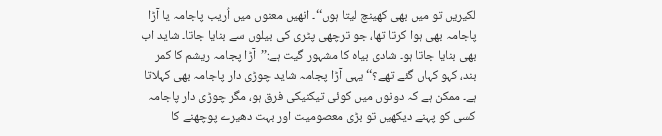لکیریں تو میں بھی کھینچ لیتا ہوں‘‘۔ انھیں معنوں میں اُریب پاجامہ یا آڑا پاجامہ بھی ہوا کرتا تھا، جو ترچھی پٹری کی بیلوں سے بنایا جاتا۔ شاید اب بھی بنایا جاتا ہو۔ شادی بیاہ کا مشہور گیت ہے:’’آڑا پجامہ ریشم کا کمر بند، کہو کہاں گئے تھے؟‘‘ یہی آڑا پجامہ شاید چوڑی دار پاجامہ بھی کہلاتا ہے۔ ممکن ہے کہ دونوں میں کوئی تیکنیکی فرق ہو، مگر چوڑی دار پاجامہ کسی کو پہنے دیکھیں تو بڑی معصومیت اور بہت دھیرے پوچھنے کا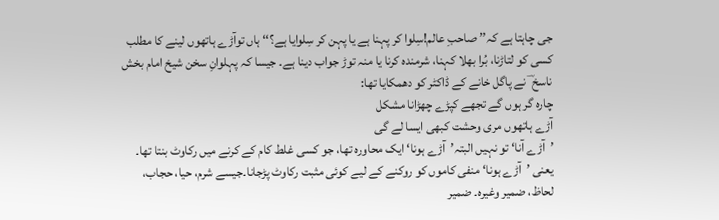جی چاہتا ہے کہ’’ صاحبِ عالم!سِلوا کر پہنا ہے یا پہن کر سِلوایا ہے؟‘‘ ہاں توآڑے ہاتھوں لینے کا مطلب کسی کو لتاڑنا، بُرا بھلا کہنا، شرمندہ کرنا یا منہ توڑ جواب دینا ہے۔ جیسا کہ پہلوانِ سخن شیخ امام بخش ناسخ ؔ نے پاگل خانے کے ڈاکٹر کو دھمکایا تھا:
چارہ گر ہوں گے تجھے کپڑے چھڑانا مشکل
آڑے ہاتھوں مری وحشت کبھی ایسا لے گی
’آڑے آنا‘ تو نہیں البتہ’آڑے ہونا‘ ایک محاورہ تھا، جو کسی غلط کام کے کرنے میں رکاوٹ بنتا تھا۔ یعنی ’آڑے ہونا‘ منفی کاموں کو روکنے کے لیے کوئی مثبت رکاوٹ پڑجانا۔جیسے شرم، حیا، حجاب، لحاظ، ضمیر وغیرہ۔ ضمیر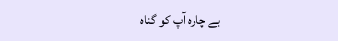بے چارہ آپ کو گناہ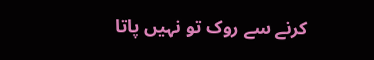کرنے سے روک تو نہیں پاتا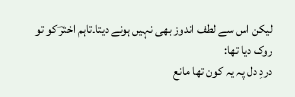لیکن اس سے لطف اندوز بھی نہیں ہونے دیتا۔تاہم اخترؔ کو تو روک دیا تھا:
دردِ دل پہ یہ کون تھا مانع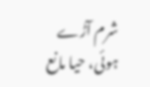شرم آڑے ہوئی، حیا مانع